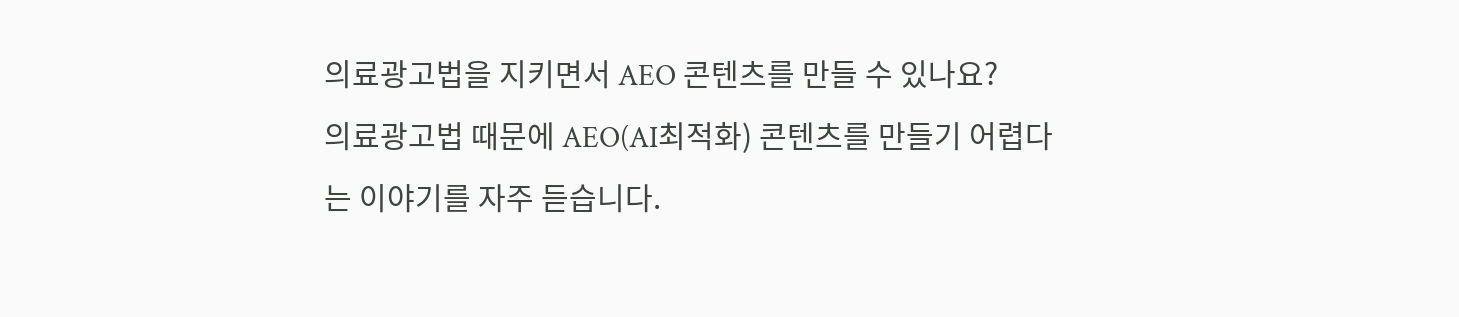의료광고법을 지키면서 AEO 콘텐츠를 만들 수 있나요?
의료광고법 때문에 AEO(AI최적화) 콘텐츠를 만들기 어렵다는 이야기를 자주 듣습니다.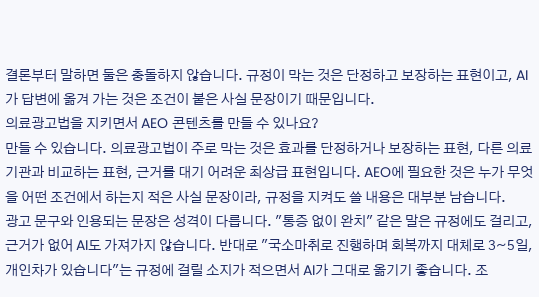결론부터 말하면 둘은 충돌하지 않습니다. 규정이 막는 것은 단정하고 보장하는 표현이고, AI가 답변에 옮겨 가는 것은 조건이 붙은 사실 문장이기 때문입니다.
의료광고법을 지키면서 AEO 콘텐츠를 만들 수 있나요?
만들 수 있습니다. 의료광고법이 주로 막는 것은 효과를 단정하거나 보장하는 표현, 다른 의료기관과 비교하는 표현, 근거를 대기 어려운 최상급 표현입니다. AEO에 필요한 것은 누가 무엇을 어떤 조건에서 하는지 적은 사실 문장이라, 규정을 지켜도 쓸 내용은 대부분 남습니다.
광고 문구와 인용되는 문장은 성격이 다릅니다. "통증 없이 완치" 같은 말은 규정에도 걸리고, 근거가 없어 AI도 가져가지 않습니다. 반대로 "국소마취로 진행하며 회복까지 대체로 3~5일, 개인차가 있습니다"는 규정에 걸릴 소지가 적으면서 AI가 그대로 옮기기 좋습니다. 조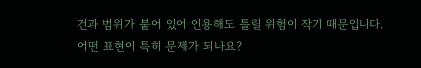건과 범위가 붙어 있어 인용해도 틀릴 위험이 작기 때문입니다.
어떤 표현이 특히 문제가 되나요?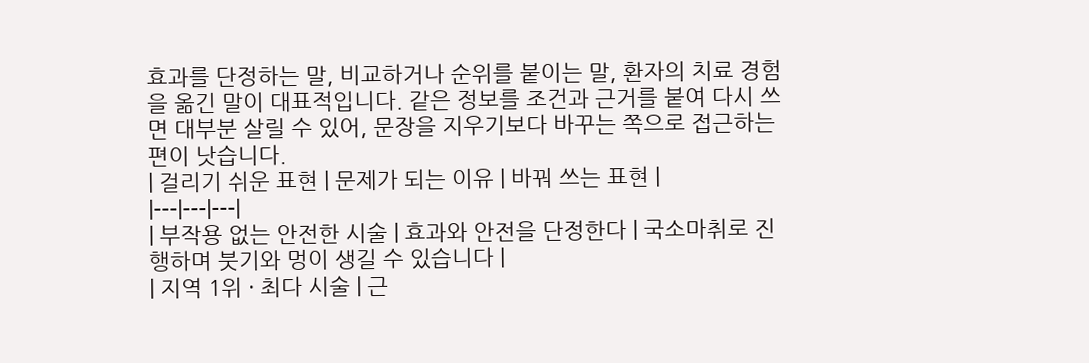효과를 단정하는 말, 비교하거나 순위를 붙이는 말, 환자의 치료 경험을 옮긴 말이 대표적입니다. 같은 정보를 조건과 근거를 붙여 다시 쓰면 대부분 살릴 수 있어, 문장을 지우기보다 바꾸는 쪽으로 접근하는 편이 낫습니다.
| 걸리기 쉬운 표현 | 문제가 되는 이유 | 바꿔 쓰는 표현 |
|---|---|---|
| 부작용 없는 안전한 시술 | 효과와 안전을 단정한다 | 국소마취로 진행하며 붓기와 멍이 생길 수 있습니다 |
| 지역 1위 · 최다 시술 | 근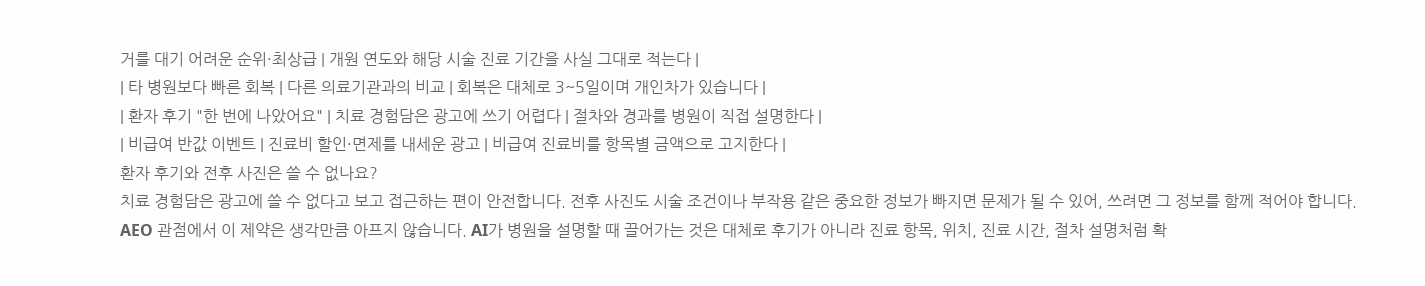거를 대기 어려운 순위·최상급 | 개원 연도와 해당 시술 진료 기간을 사실 그대로 적는다 |
| 타 병원보다 빠른 회복 | 다른 의료기관과의 비교 | 회복은 대체로 3~5일이며 개인차가 있습니다 |
| 환자 후기 "한 번에 나았어요" | 치료 경험담은 광고에 쓰기 어렵다 | 절차와 경과를 병원이 직접 설명한다 |
| 비급여 반값 이벤트 | 진료비 할인·면제를 내세운 광고 | 비급여 진료비를 항목별 금액으로 고지한다 |
환자 후기와 전후 사진은 쓸 수 없나요?
치료 경험담은 광고에 쓸 수 없다고 보고 접근하는 편이 안전합니다. 전후 사진도 시술 조건이나 부작용 같은 중요한 정보가 빠지면 문제가 될 수 있어, 쓰려면 그 정보를 함께 적어야 합니다.
AEO 관점에서 이 제약은 생각만큼 아프지 않습니다. AI가 병원을 설명할 때 끌어가는 것은 대체로 후기가 아니라 진료 항목, 위치, 진료 시간, 절차 설명처럼 확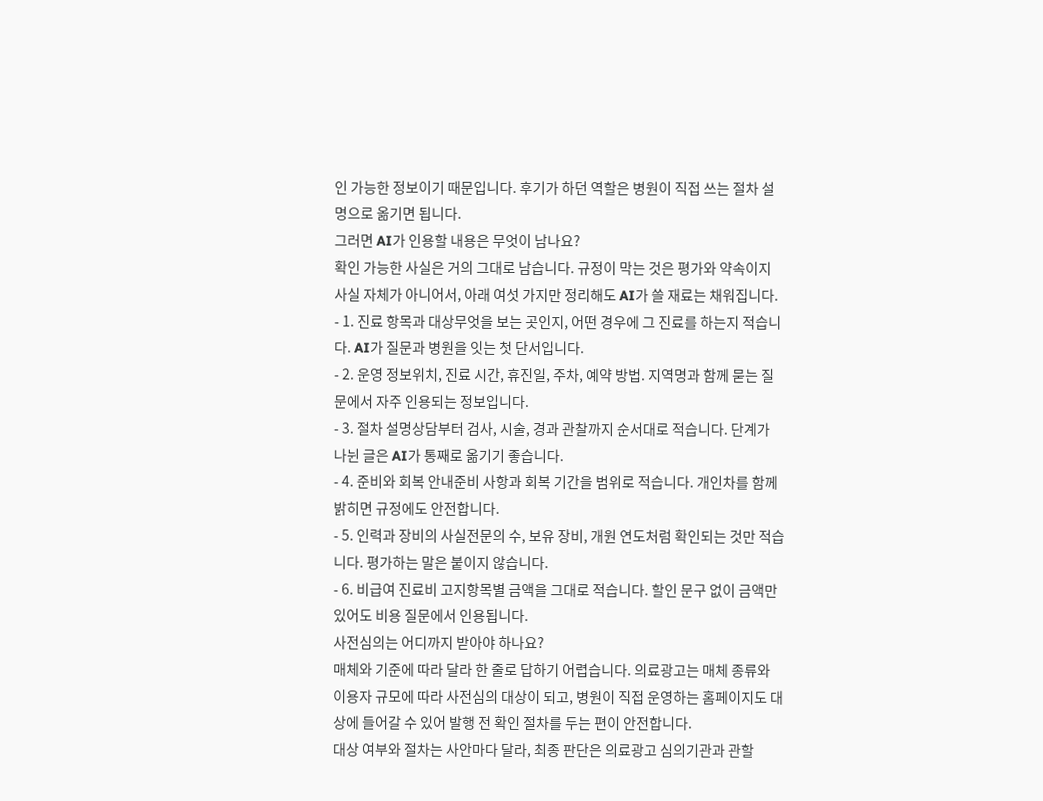인 가능한 정보이기 때문입니다. 후기가 하던 역할은 병원이 직접 쓰는 절차 설명으로 옮기면 됩니다.
그러면 AI가 인용할 내용은 무엇이 남나요?
확인 가능한 사실은 거의 그대로 남습니다. 규정이 막는 것은 평가와 약속이지 사실 자체가 아니어서, 아래 여섯 가지만 정리해도 AI가 쓸 재료는 채워집니다.
- 1. 진료 항목과 대상무엇을 보는 곳인지, 어떤 경우에 그 진료를 하는지 적습니다. AI가 질문과 병원을 잇는 첫 단서입니다.
- 2. 운영 정보위치, 진료 시간, 휴진일, 주차, 예약 방법. 지역명과 함께 묻는 질문에서 자주 인용되는 정보입니다.
- 3. 절차 설명상담부터 검사, 시술, 경과 관찰까지 순서대로 적습니다. 단계가 나뉜 글은 AI가 통째로 옮기기 좋습니다.
- 4. 준비와 회복 안내준비 사항과 회복 기간을 범위로 적습니다. 개인차를 함께 밝히면 규정에도 안전합니다.
- 5. 인력과 장비의 사실전문의 수, 보유 장비, 개원 연도처럼 확인되는 것만 적습니다. 평가하는 말은 붙이지 않습니다.
- 6. 비급여 진료비 고지항목별 금액을 그대로 적습니다. 할인 문구 없이 금액만 있어도 비용 질문에서 인용됩니다.
사전심의는 어디까지 받아야 하나요?
매체와 기준에 따라 달라 한 줄로 답하기 어렵습니다. 의료광고는 매체 종류와 이용자 규모에 따라 사전심의 대상이 되고, 병원이 직접 운영하는 홈페이지도 대상에 들어갈 수 있어 발행 전 확인 절차를 두는 편이 안전합니다.
대상 여부와 절차는 사안마다 달라, 최종 판단은 의료광고 심의기관과 관할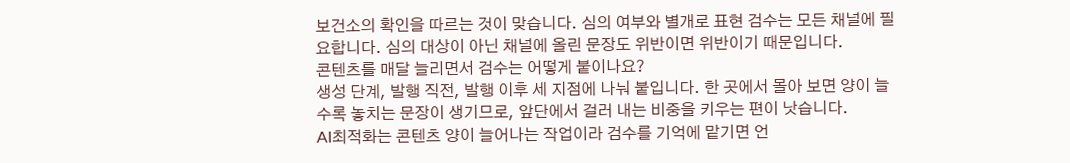보건소의 확인을 따르는 것이 맞습니다. 심의 여부와 별개로 표현 검수는 모든 채널에 필요합니다. 심의 대상이 아닌 채널에 올린 문장도 위반이면 위반이기 때문입니다.
콘텐츠를 매달 늘리면서 검수는 어떻게 붙이나요?
생성 단계, 발행 직전, 발행 이후 세 지점에 나눠 붙입니다. 한 곳에서 몰아 보면 양이 늘수록 놓치는 문장이 생기므로, 앞단에서 걸러 내는 비중을 키우는 편이 낫습니다.
AI최적화는 콘텐츠 양이 늘어나는 작업이라 검수를 기억에 맡기면 언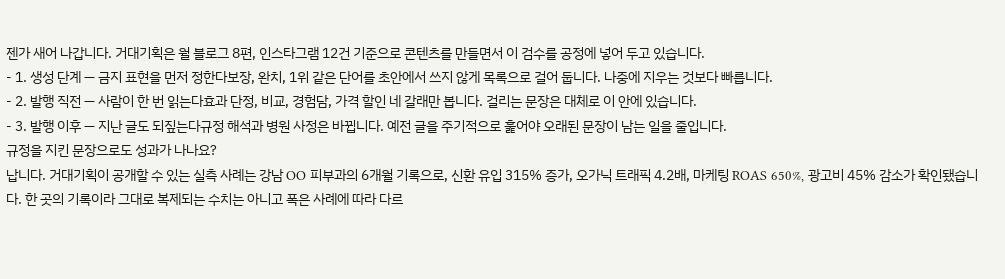젠가 새어 나갑니다. 거대기획은 월 블로그 8편, 인스타그램 12건 기준으로 콘텐츠를 만들면서 이 검수를 공정에 넣어 두고 있습니다.
- 1. 생성 단계 — 금지 표현을 먼저 정한다보장, 완치, 1위 같은 단어를 초안에서 쓰지 않게 목록으로 걸어 둡니다. 나중에 지우는 것보다 빠릅니다.
- 2. 발행 직전 — 사람이 한 번 읽는다효과 단정, 비교, 경험담, 가격 할인 네 갈래만 봅니다. 걸리는 문장은 대체로 이 안에 있습니다.
- 3. 발행 이후 — 지난 글도 되짚는다규정 해석과 병원 사정은 바뀝니다. 예전 글을 주기적으로 훑어야 오래된 문장이 남는 일을 줄입니다.
규정을 지킨 문장으로도 성과가 나나요?
납니다. 거대기획이 공개할 수 있는 실측 사례는 강남 OO 피부과의 6개월 기록으로, 신환 유입 315% 증가, 오가닉 트래픽 4.2배, 마케팅 ROAS 650%, 광고비 45% 감소가 확인됐습니다. 한 곳의 기록이라 그대로 복제되는 수치는 아니고 폭은 사례에 따라 다르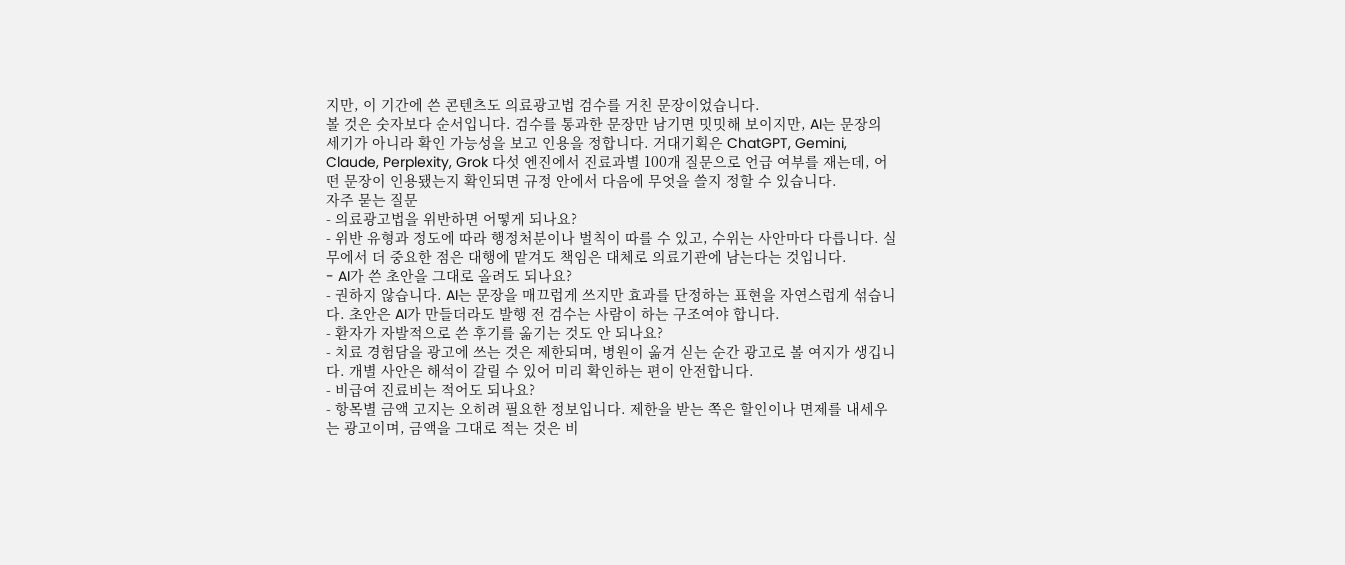지만, 이 기간에 쓴 콘텐츠도 의료광고법 검수를 거친 문장이었습니다.
볼 것은 숫자보다 순서입니다. 검수를 통과한 문장만 남기면 밋밋해 보이지만, AI는 문장의 세기가 아니라 확인 가능성을 보고 인용을 정합니다. 거대기획은 ChatGPT, Gemini, Claude, Perplexity, Grok 다섯 엔진에서 진료과별 100개 질문으로 언급 여부를 재는데, 어떤 문장이 인용됐는지 확인되면 규정 안에서 다음에 무엇을 쓸지 정할 수 있습니다.
자주 묻는 질문
- 의료광고법을 위반하면 어떻게 되나요?
- 위반 유형과 정도에 따라 행정처분이나 벌칙이 따를 수 있고, 수위는 사안마다 다릅니다. 실무에서 더 중요한 점은 대행에 맡겨도 책임은 대체로 의료기관에 남는다는 것입니다.
- AI가 쓴 초안을 그대로 올려도 되나요?
- 권하지 않습니다. AI는 문장을 매끄럽게 쓰지만 효과를 단정하는 표현을 자연스럽게 섞습니다. 초안은 AI가 만들더라도 발행 전 검수는 사람이 하는 구조여야 합니다.
- 환자가 자발적으로 쓴 후기를 옮기는 것도 안 되나요?
- 치료 경험담을 광고에 쓰는 것은 제한되며, 병원이 옮겨 싣는 순간 광고로 볼 여지가 생깁니다. 개별 사안은 해석이 갈릴 수 있어 미리 확인하는 편이 안전합니다.
- 비급여 진료비는 적어도 되나요?
- 항목별 금액 고지는 오히려 필요한 정보입니다. 제한을 받는 쪽은 할인이나 면제를 내세우는 광고이며, 금액을 그대로 적는 것은 비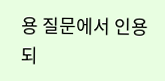용 질문에서 인용되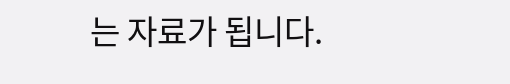는 자료가 됩니다.